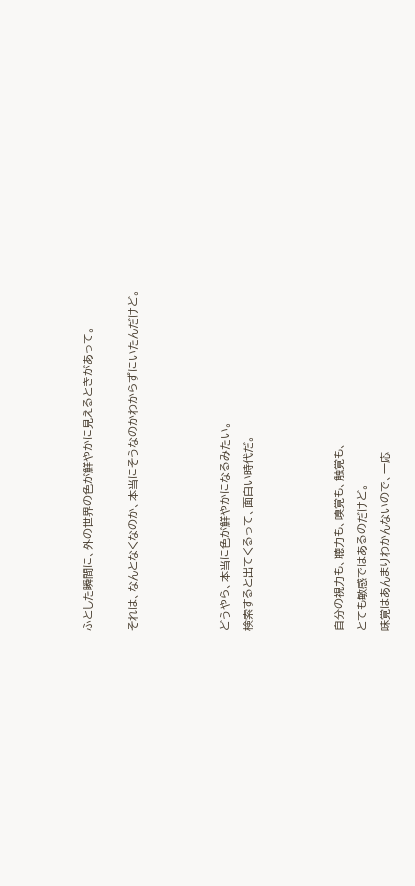ふとした瞬間に、外の世界の色が鮮やかに見えるときがあって。

それは、なんとなくなのか、本当にそうなのかわからずにいたんだけど。



どうやら、本当に色が鮮やかになるみたい。
検索すると出てくるって、面白い時代だ。



自分の視力も、聴力も、嗅覚も、触覚も、
とても敏感ではあるのだけど。
味覚はあんまりわかんないので、一応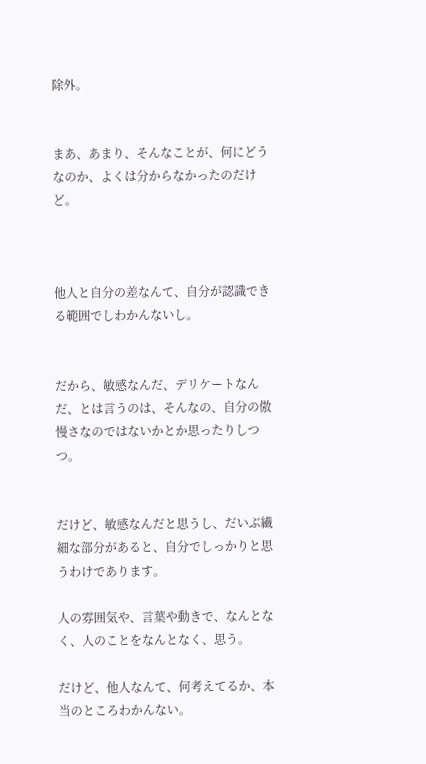除外。


まあ、あまり、そんなことが、何にどうなのか、よくは分からなかったのだけど。



他人と自分の差なんて、自分が認識できる範囲でしわかんないし。


だから、敏感なんだ、デリケートなんだ、とは言うのは、そんなの、自分の傲慢さなのではないかとか思ったりしつつ。


だけど、敏感なんだと思うし、だいぶ繊細な部分があると、自分でしっかりと思うわけであります。

人の雰囲気や、言葉や動きで、なんとなく、人のことをなんとなく、思う。

だけど、他人なんて、何考えてるか、本当のところわかんない。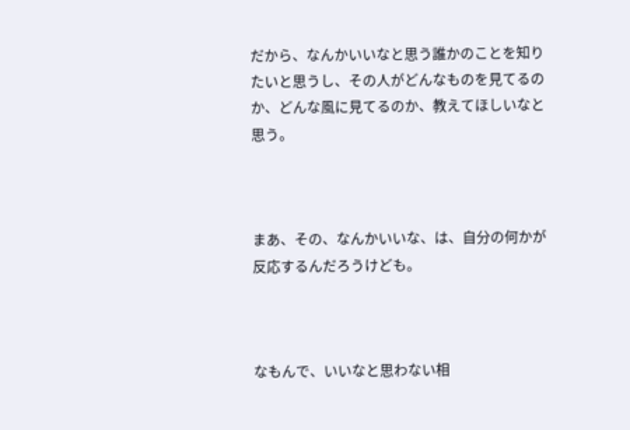だから、なんかいいなと思う誰かのことを知りたいと思うし、その人がどんなものを見てるのか、どんな風に見てるのか、教えてほしいなと思う。



まあ、その、なんかいいな、は、自分の何かが反応するんだろうけども。



なもんで、いいなと思わない相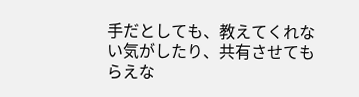手だとしても、教えてくれない気がしたり、共有させてもらえな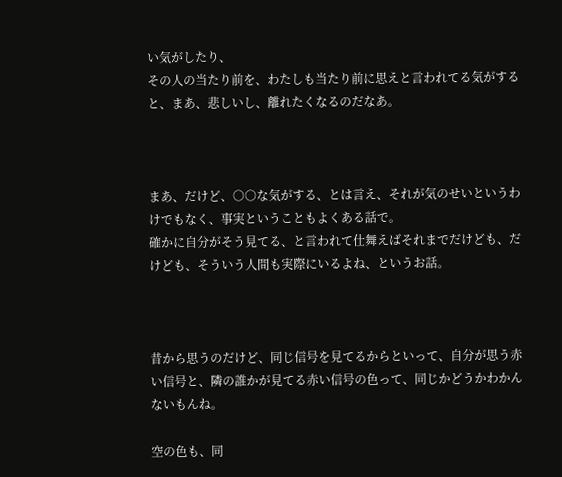い気がしたり、
その人の当たり前を、わたしも当たり前に思えと言われてる気がすると、まあ、悲しいし、離れたくなるのだなあ。



まあ、だけど、○○な気がする、とは言え、それが気のせいというわけでもなく、事実ということもよくある話で。
確かに自分がそう見てる、と言われて仕舞えばそれまでだけども、だけども、そういう人間も実際にいるよね、というお話。



昔から思うのだけど、同じ信号を見てるからといって、自分が思う赤い信号と、隣の誰かが見てる赤い信号の色って、同じかどうかわかんないもんね。

空の色も、同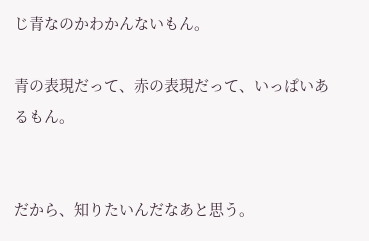じ青なのかわかんないもん。

青の表現だって、赤の表現だって、いっぱいあるもん。


だから、知りたいんだなあと思う。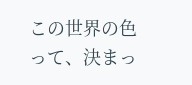この世界の色って、決まっ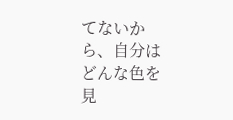てないから、自分はどんな色を見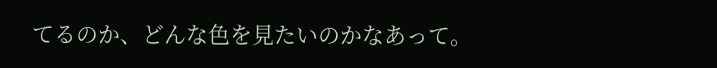てるのか、どんな色を見たいのかなあって。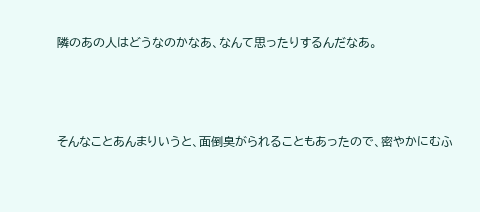隣のあの人はどうなのかなあ、なんて思ったりするんだなあ。



そんなことあんまりいうと、面倒臭がられることもあったので、密やかにむふ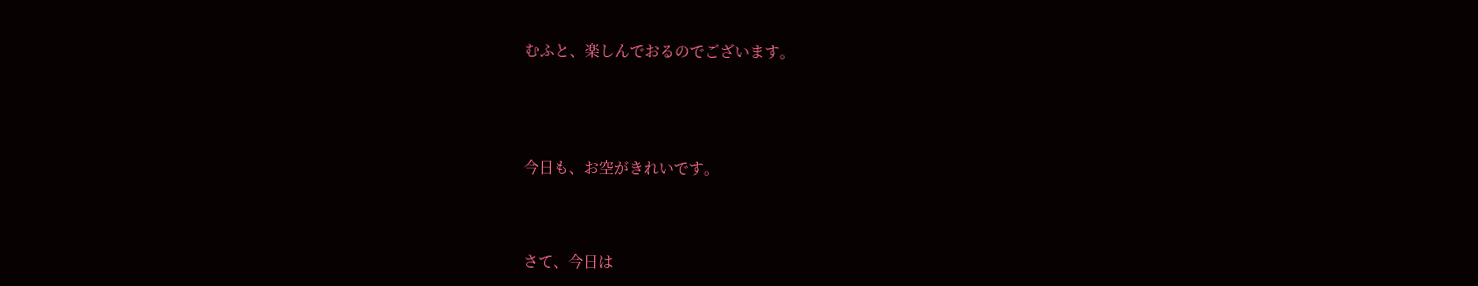むふと、楽しんでおるのでございます。




今日も、お空がきれいです。



さて、今日は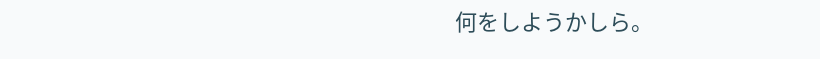何をしようかしら。